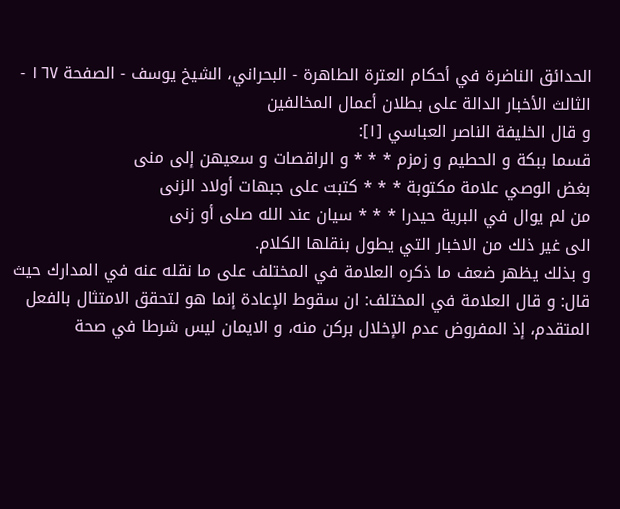الحدائق الناضرة في أحكام العترة الطاهرة - البحراني، الشيخ يوسف - الصفحة ١٦٧ - الثالث الأخبار الدالة على بطلان أعمال المخالفين
و قال الخليفة الناصر العباسي [١]:
قسما ببكة و الحطيم و زمزم * * * و الراقصات و سعيهن إلى منى
بغض الوصي علامة مكتوبة * * * كتبت على جبهات أولاد الزنى
من لم يوال في البرية حيدرا * * * سيان عند الله صلى أو زنى
الى غير ذلك من الاخبار التي يطول بنقلها الكلام.
و بذلك يظهر ضعف ما ذكره العلامة في المختلف على ما نقله عنه في المدارك حيث قال: و قال العلامة في المختلف: ان سقوط الإعادة إنما هو لتحقق الامتثال بالفعل المتقدم، إذ المفروض عدم الإخلال بركن منه، و الايمان ليس شرطا في صحة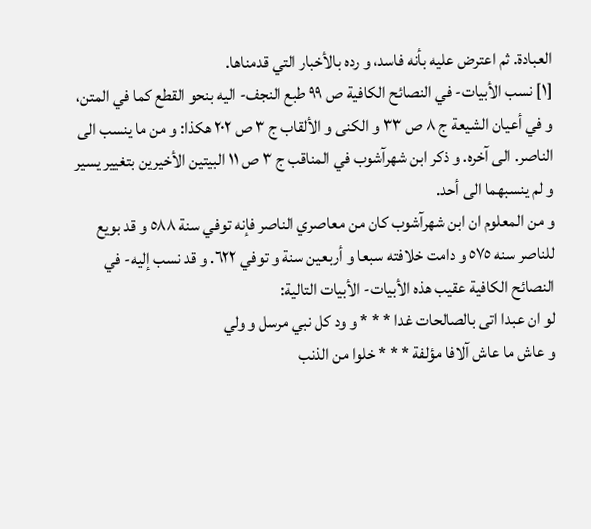العبادة. ثم اعترض عليه بأنه فاسد، و رده بالأخبار التي قدمناها.
[١] نسب الأبيات- في النصائح الكافية ص ٩٩ طبع النجف- اليه بنحو القطع كما في المتن، و في أعيان الشيعة ج ٨ ص ٣٣ و الكنى و الألقاب ج ٣ ص ٢٠٢ هكذا: و من ما ينسب الى الناصر. الى آخره. و ذكر ابن شهرآشوب في المناقب ج ٣ ص ١١ البيتين الأخيرين بتغيير يسير و لم ينسبهما الى أحد.
و من المعلوم ان ابن شهرآشوب كان من معاصري الناصر فإنه توفي سنة ٥٨٨ و قد بويع للناصر سنه ٥٧٥ و دامت خلافته سبعا و أربعين سنة و توفي ٦٢٢. و قد نسب إليه- في النصائح الكافية عقيب هذه الأبيات- الأبيات التالية:
لو ان عبدا اتى بالصالحات غدا * * * و ود كل نبي مرسل و ولي
و عاش ما عاش آلافا مؤلفة * * * خلوا من الذنب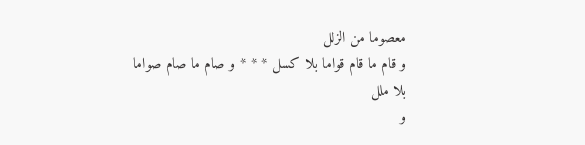معصوما من الزلل
و قام ما قام قواما بلا كسل * * * و صام ما صام صواما بلا ملل
و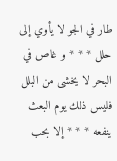طار في الجو لا يأوي إلى حلل * * * و غاص في البحر لا يخشى من البلل
فليس ذلك يوم البعث ينفعه * * * إلا بحب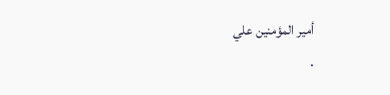أمير المؤمنين علي
.